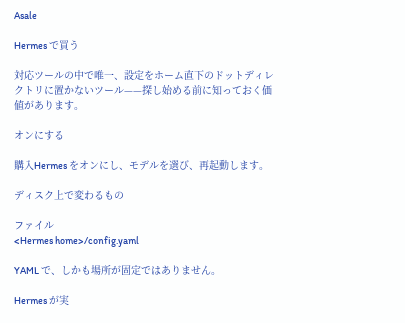Asale

Hermes で買う

対応ツールの中で唯一、設定をホーム直下のドットディレクトリに置かないツール——探し始める前に知っておく価値があります。

オンにする

購入Hermes をオンにし、モデルを選び、再起動します。

ディスク上で変わるもの

ファイル
<Hermes home>/config.yaml

YAML で、しかも場所が固定ではありません。

Hermes が実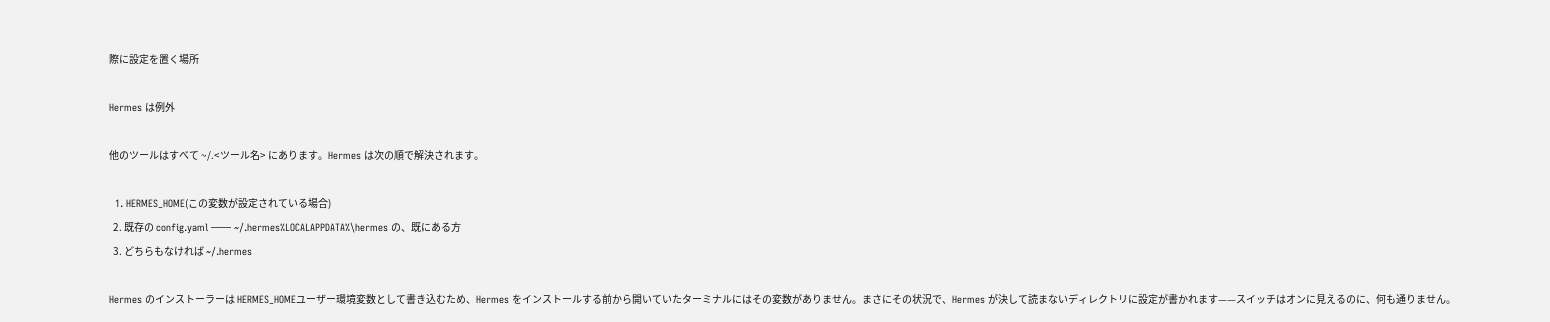際に設定を置く場所

Hermes は例外

他のツールはすべて ~/.<ツール名> にあります。Hermes は次の順で解決されます。

  1. HERMES_HOME(この変数が設定されている場合)
  2. 既存の config.yaml —— ~/.hermes%LOCALAPPDATA%\hermes の、既にある方
  3. どちらもなければ ~/.hermes

Hermes のインストーラーは HERMES_HOMEユーザー環境変数として書き込むため、Hermes をインストールする前から開いていたターミナルにはその変数がありません。まさにその状況で、Hermes が決して読まないディレクトリに設定が書かれます——スイッチはオンに見えるのに、何も通りません。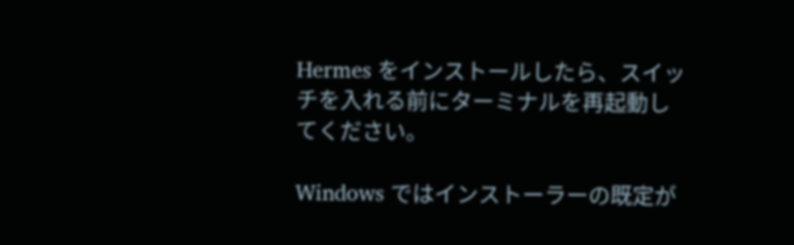Hermes をインストールしたら、スイッチを入れる前にターミナルを再起動してください。

Windows ではインストーラーの既定が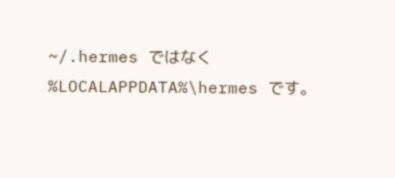~/.hermes ではなく %LOCALAPPDATA%\hermes です。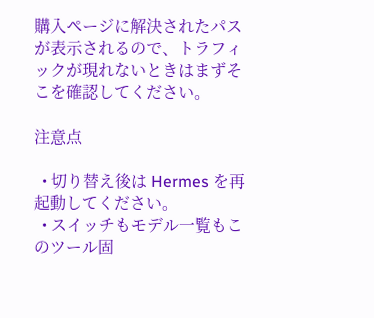購入ページに解決されたパスが表示されるので、トラフィックが現れないときはまずそこを確認してください。

注意点

  • 切り替え後は Hermes を再起動してください。
  • スイッチもモデル一覧もこのツール固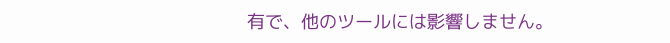有で、他のツールには影響しません。